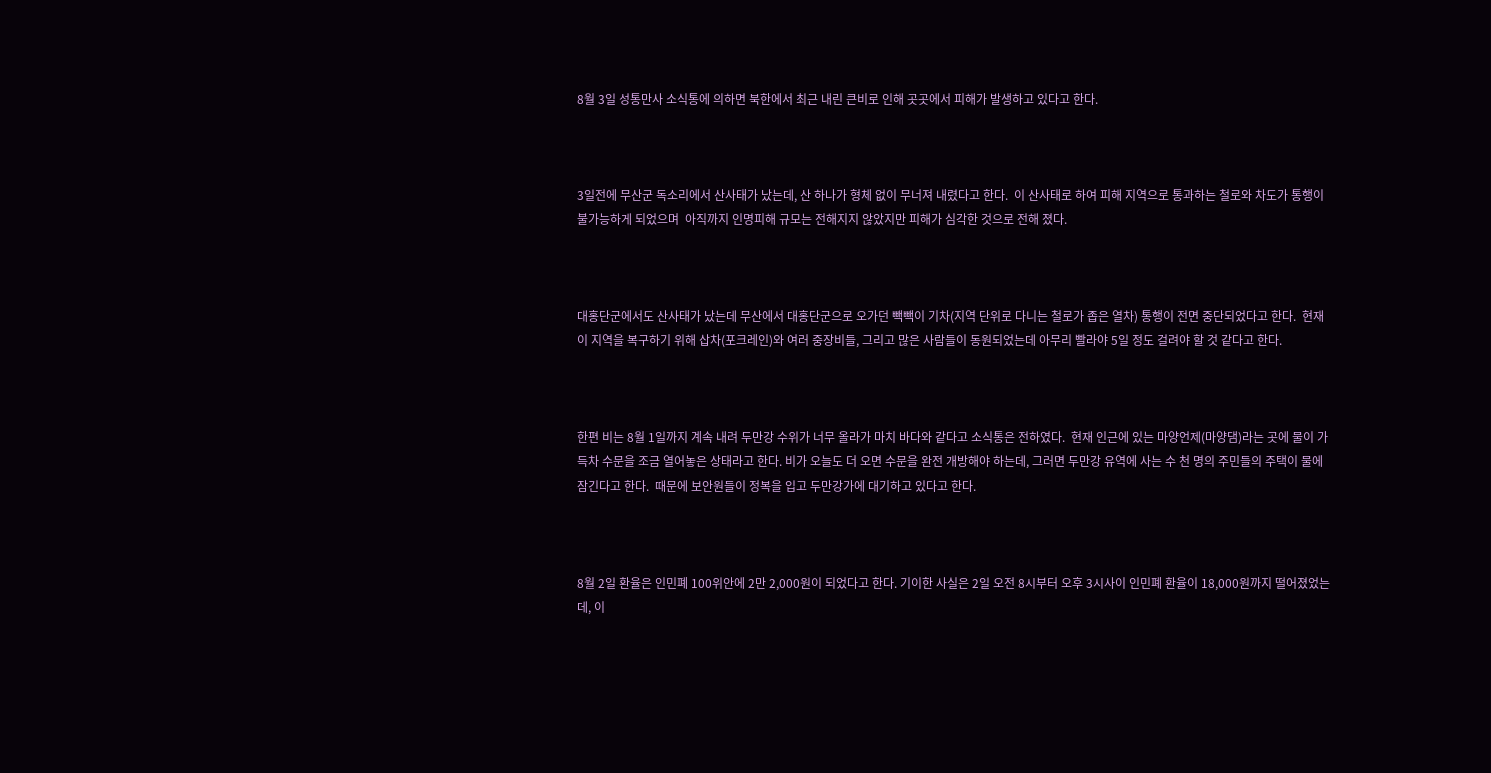8월 3일 성통만사 소식통에 의하면 북한에서 최근 내린 큰비로 인해 곳곳에서 피해가 발생하고 있다고 한다.



3일전에 무산군 독소리에서 산사태가 났는데, 산 하나가 형체 없이 무너져 내렸다고 한다.  이 산사태로 하여 피해 지역으로 통과하는 철로와 차도가 통행이 불가능하게 되었으며  아직까지 인명피해 규모는 전해지지 않았지만 피해가 심각한 것으로 전해 졌다.



대홍단군에서도 산사태가 났는데 무산에서 대홍단군으로 오가던 빽빽이 기차(지역 단위로 다니는 철로가 좁은 열차) 통행이 전면 중단되었다고 한다.  현재 이 지역을 복구하기 위해 삽차(포크레인)와 여러 중장비들, 그리고 많은 사람들이 동원되었는데 아무리 빨라야 5일 정도 걸려야 할 것 같다고 한다.



한편 비는 8월 1일까지 계속 내려 두만강 수위가 너무 올라가 마치 바다와 같다고 소식통은 전하였다.  현재 인근에 있는 마양언제(마양댐)라는 곳에 물이 가득차 수문을 조금 열어놓은 상태라고 한다. 비가 오늘도 더 오면 수문을 완전 개방해야 하는데, 그러면 두만강 유역에 사는 수 천 명의 주민들의 주택이 물에 잠긴다고 한다.  때문에 보안원들이 정복을 입고 두만강가에 대기하고 있다고 한다.



8월 2일 환율은 인민폐 100위안에 2만 2,000원이 되었다고 한다. 기이한 사실은 2일 오전 8시부터 오후 3시사이 인민폐 환율이 18,000원까지 떨어졌었는데, 이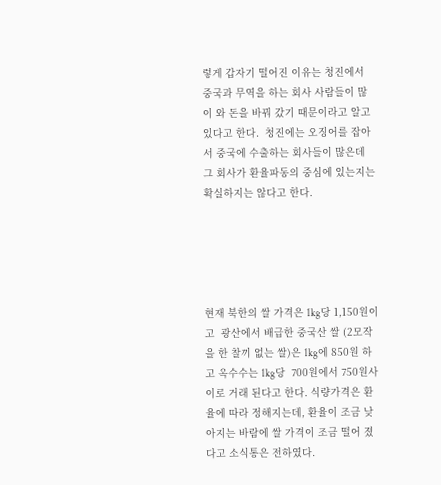렇게 갑자기 떨어진 이유는 청진에서 중국과 무역을 하는 회사 사람들이 많이 와 돈을 바꿔 갔기 때문이라고 알고 있다고 한다.  청진에는 오징어를 잡아서 중국에 수출하는 회사들이 많은데 그 회사가 환율파동의 중심에 있는지는 확실하지는 않다고 한다.





현재 북한의 쌀 가격은 1kg당 1,150원이고  광산에서 배급한 중국산 쌀 (2모작을 한 찰끼 없는 쌀)은 1kg에 850원 하고 옥수수는 1kg당  700원에서 750원사이로 거래 된다고 한다. 식량가격은 환율에 따라 정해지는데, 환율이 조금 낮아지는 바람에 쌀 가격이 조금 떨어 졌다고 소식통은 전하였다.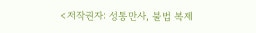<저작권자: 성통만사, 불법 복제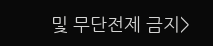및 무단전제 금지>